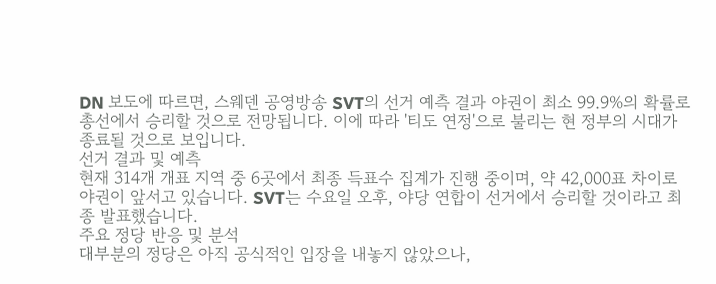DN 보도에 따르면, 스웨덴 공영방송 SVT의 선거 예측 결과 야권이 최소 99.9%의 확률로 총선에서 승리할 것으로 전망됩니다. 이에 따라 '티도 연정'으로 불리는 현 정부의 시대가 종료될 것으로 보입니다.
선거 결과 및 예측
현재 314개 개표 지역 중 6곳에서 최종 득표수 집계가 진행 중이며, 약 42,000표 차이로 야권이 앞서고 있습니다. SVT는 수요일 오후, 야당 연합이 선거에서 승리할 것이라고 최종 발표했습니다.
주요 정당 반응 및 분석
대부분의 정당은 아직 공식적인 입장을 내놓지 않았으나,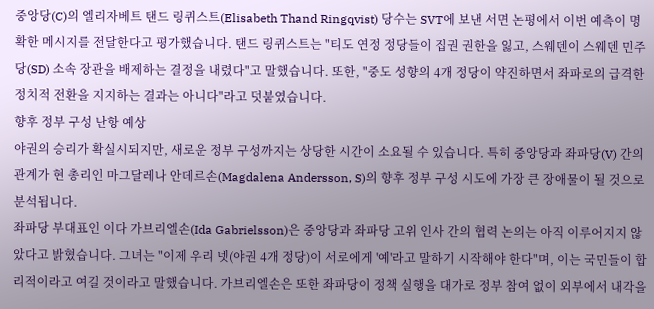중앙당(C)의 엘리자베트 탠드 링퀴스트(Elisabeth Thand Ringqvist) 당수는 SVT에 보낸 서면 논평에서 이번 예측이 명확한 메시지를 전달한다고 평가했습니다. 탠드 링퀴스트는 "티도 연정 정당들이 집권 권한을 잃고, 스웨덴이 스웨덴 민주당(SD) 소속 장관을 배제하는 결정을 내렸다"고 말했습니다. 또한, "중도 성향의 4개 정당이 약진하면서 좌파로의 급격한 정치적 전환을 지지하는 결과는 아니다"라고 덧붙였습니다.
향후 정부 구성 난항 예상
야권의 승리가 확실시되지만, 새로운 정부 구성까지는 상당한 시간이 소요될 수 있습니다. 특히 중앙당과 좌파당(V) 간의 관계가 현 총리인 마그달레나 안데르손(Magdalena Andersson, S)의 향후 정부 구성 시도에 가장 큰 장애물이 될 것으로 분석됩니다.
좌파당 부대표인 이다 가브리엘손(Ida Gabrielsson)은 중앙당과 좌파당 고위 인사 간의 협력 논의는 아직 이루어지지 않았다고 밝혔습니다. 그녀는 "이제 우리 넷(야권 4개 정당)이 서로에게 '예'라고 말하기 시작해야 한다"며, 이는 국민들이 합리적이라고 여길 것이라고 말했습니다. 가브리엘손은 또한 좌파당이 정책 실행을 대가로 정부 참여 없이 외부에서 내각을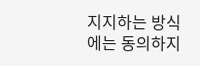지지하는 방식에는 동의하지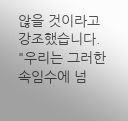않을 것이라고 강조했습니다. "우리는 그러한 속임수에 넘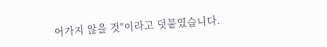어가지 않을 것"이라고 덧붙였습니다.